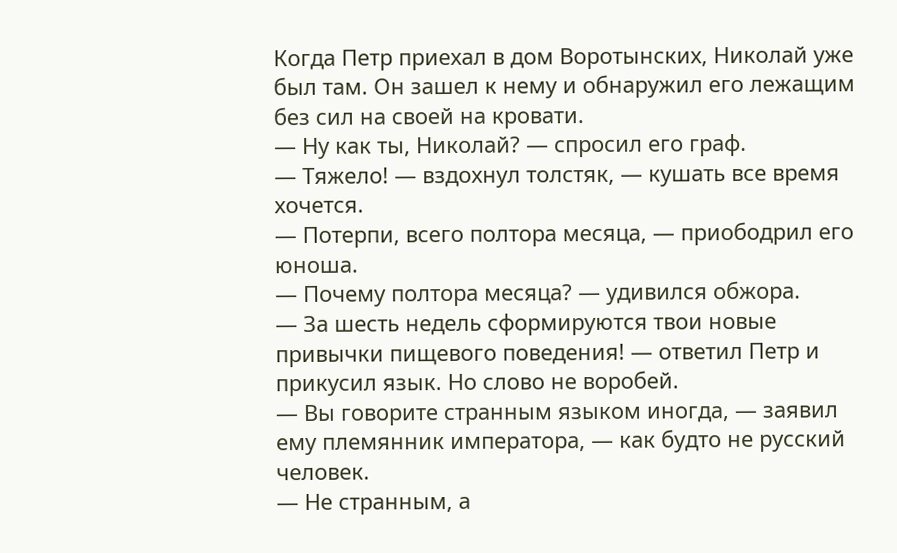Когда Петр приехал в дом Воротынских, Николай уже был там. Он зашел к нему и обнаружил его лежащим без сил на своей на кровати.
— Ну как ты, Николай? — спросил его граф.
— Тяжело! — вздохнул толстяк, — кушать все время хочется.
— Потерпи, всего полтора месяца, — приободрил его юноша.
— Почему полтора месяца? — удивился обжора.
— За шесть недель сформируются твои новые привычки пищевого поведения! — ответил Петр и прикусил язык. Но слово не воробей.
— Вы говорите странным языком иногда, — заявил ему племянник императора, — как будто не русский человек.
— Не странным, а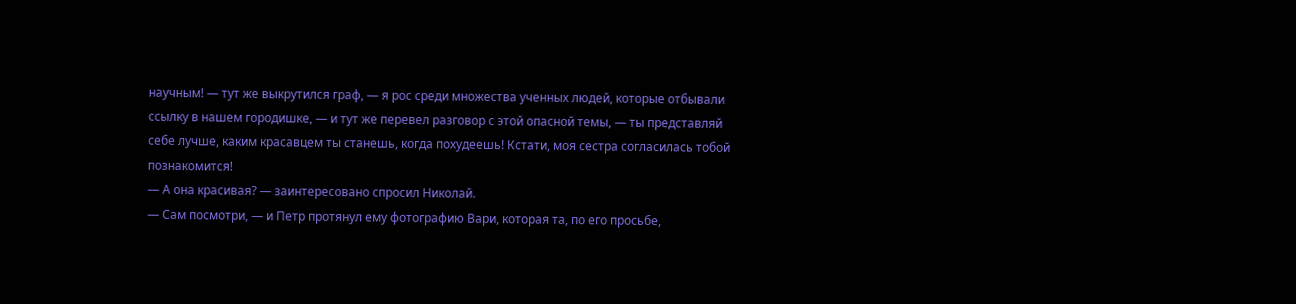научным! — тут же выкрутился граф, — я рос среди множества ученных людей, которые отбывали ссылку в нашем городишке, — и тут же перевел разговор с этой опасной темы, — ты представляй себе лучше, каким красавцем ты станешь, когда похудеешь! Кстати, моя сестра согласилась тобой познакомится!
— А она красивая? — заинтересовано спросил Николай.
— Сам посмотри, — и Петр протянул ему фотографию Вари, которая та, по его просьбе,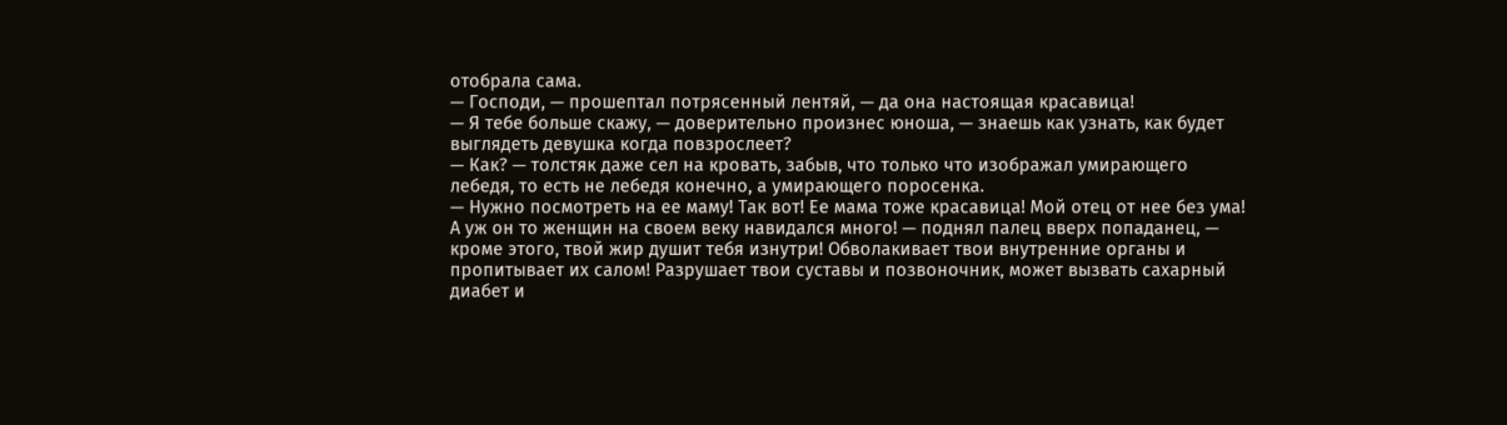отобрала сама.
— Господи, — прошептал потрясенный лентяй, — да она настоящая красавица!
— Я тебе больше скажу, — доверительно произнес юноша, — знаешь как узнать, как будет выглядеть девушка когда повзрослеет?
— Как? — толстяк даже сел на кровать, забыв, что только что изображал умирающего лебедя, то есть не лебедя конечно, а умирающего поросенка.
— Нужно посмотреть на ее маму! Так вот! Ее мама тоже красавица! Мой отец от нее без ума! А уж он то женщин на своем веку навидался много! — поднял палец вверх попаданец, — кроме этого, твой жир душит тебя изнутри! Обволакивает твои внутренние органы и пропитывает их салом! Разрушает твои суставы и позвоночник, может вызвать сахарный диабет и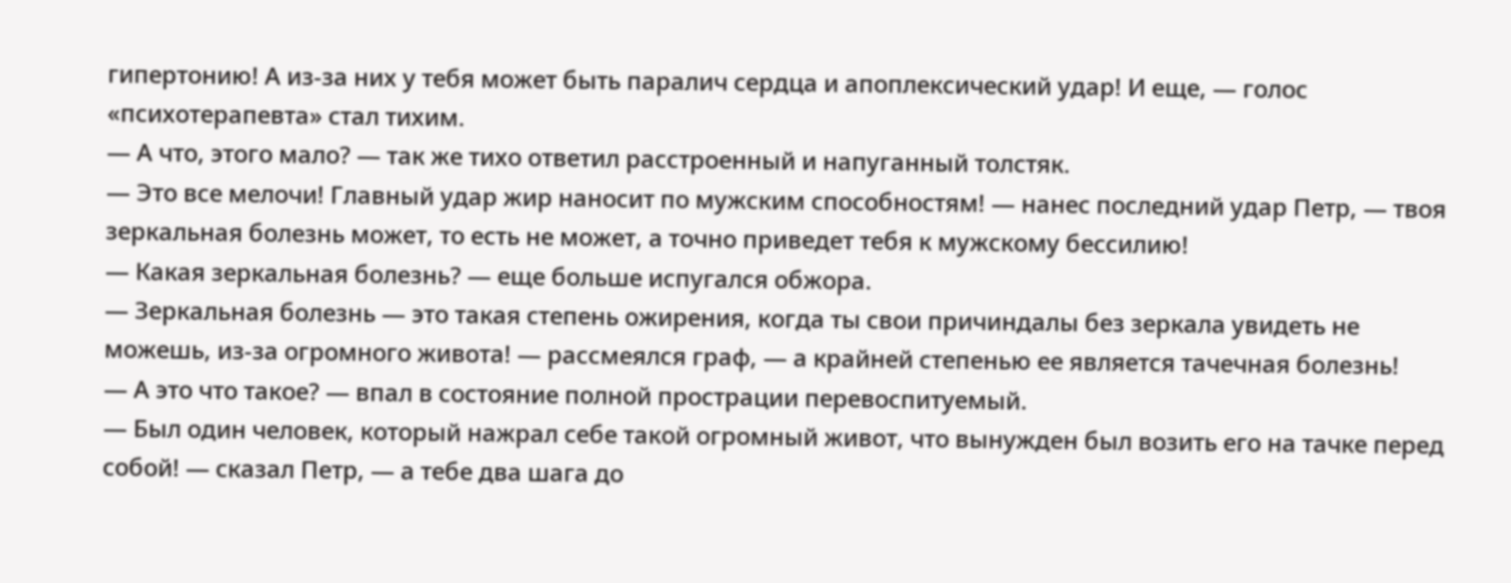гипертонию! А из-за них у тебя может быть паралич сердца и апоплексический удар! И еще, — голос «психотерапевта» стал тихим.
— А что, этого мало? — так же тихо ответил расстроенный и напуганный толстяк.
— Это все мелочи! Главный удар жир наносит по мужским способностям! — нанес последний удар Петр, — твоя зеркальная болезнь может, то есть не может, а точно приведет тебя к мужскому бессилию!
— Какая зеркальная болезнь? — еще больше испугался обжора.
— Зеркальная болезнь — это такая степень ожирения, когда ты свои причиндалы без зеркала увидеть не можешь, из-за огромного живота! — рассмеялся граф, — а крайней степенью ее является тачечная болезнь!
— А это что такое? — впал в состояние полной прострации перевоспитуемый.
— Был один человек, который нажрал себе такой огромный живот, что вынужден был возить его на тачке перед собой! — сказал Петр, — а тебе два шага до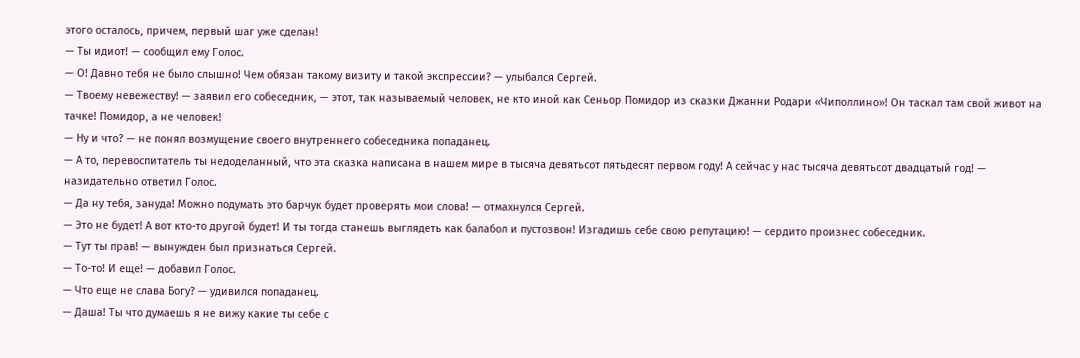этого осталось, причем, первый шаг уже сделан!
— Ты идиот! — сообщил ему Голос.
— О! Давно тебя не было слышно! Чем обязан такому визиту и такой экспрессии? — улыбался Сергей.
— Твоему невежеству! — заявил его собеседник, — этот, так называемый человек, не кто иной как Сеньор Помидор из сказки Джанни Родари «Чиполлино»! Он таскал там свой живот на тачке! Помидор, а не человек!
— Ну и что? — не понял возмущение своего внутреннего собеседника попаданец.
— А то, перевоспитатель ты недоделанный, что эта сказка написана в нашем мире в тысяча девятьсот пятьдесят первом году! А сейчас у нас тысяча девятьсот двадцатый год! — назидательно ответил Голос.
— Да ну тебя, зануда! Можно подумать это барчук будет проверять мои слова! — отмахнулся Сергей.
— Это не будет! А вот кто-то другой будет! И ты тогда станешь выглядеть как балабол и пустозвон! Изгадишь себе свою репутацию! — сердито произнес собеседник.
— Тут ты прав! — вынужден был признаться Сергей.
— То-то! И еще! — добавил Голос.
— Что еще не слава Богу? — удивился попаданец.
— Даша! Ты что думаешь я не вижу какие ты себе с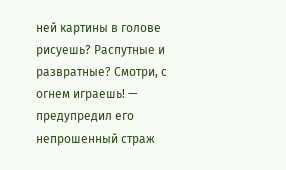ней картины в голове рисуешь? Распутные и развратные? Смотри, с огнем играешь! — предупредил его непрошенный страж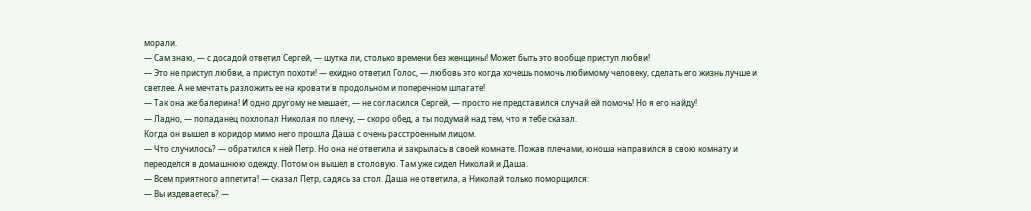морали.
— Сам знаю, — с досадой ответил Сергей, — шутка ли, столько времени без женщины! Может быть это вообще приступ любви!
— Это не приступ любви, а приступ похоти! — ехидно ответил Голос, — любовь это когда хочешь помочь любимому человеку, сделать его жизнь лучше и светлее. А не мечтать разложить ее на кровати в продольном и поперечном шпагате!
— Так она же балерина! И одно другому не мешает, — не согласился Сергей, — просто не представился случай ей помочь! Но я его найду!
— Ладно, — попаданец похлопал Николая по плечу, — скоро обед, а ты подумай над тем, что я тебе сказал.
Когда он вышел в коридор мимо него прошла Даша с очень расстроенным лицом.
— Что случилось? — обратился к ней Петр. Но она не ответила и закрылась в своей комнате. Пожав плечами, юноша направился в свою комнату и переоделся в домашнюю одежду. Потом он вышел в столовую. Там уже сидел Николай и Даша.
— Всем приятного аппетита! — сказал Петр, садясь за стол. Даша не ответила, а Николай только поморщился:
— Вы издеваетесь? —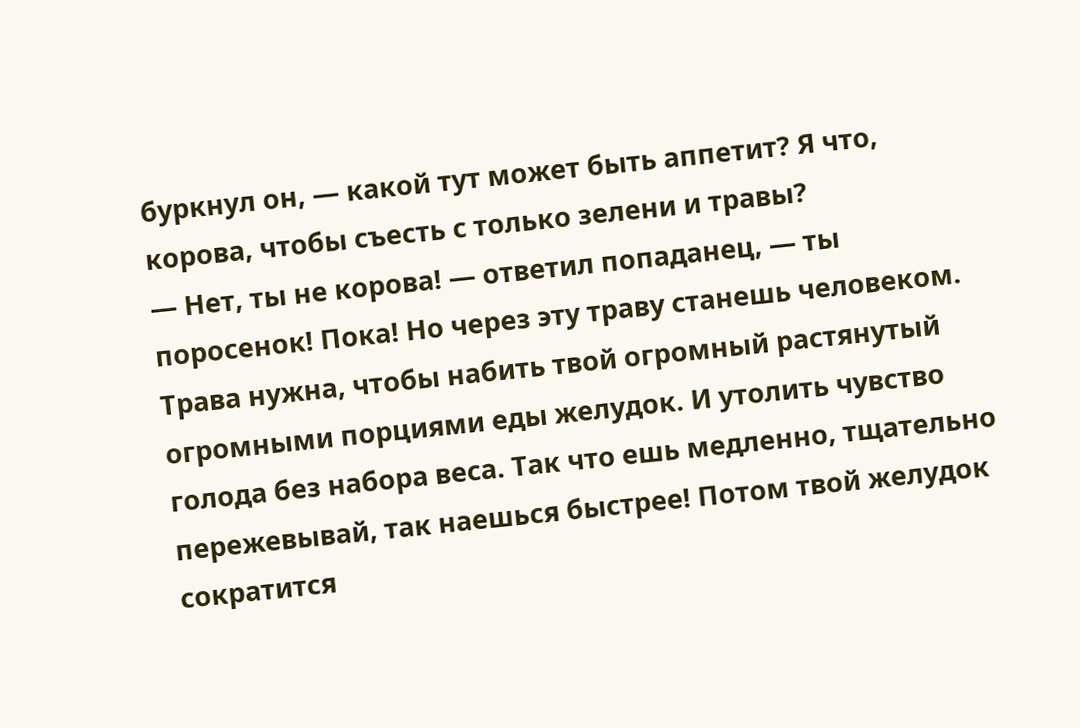буркнул он, — какой тут может быть аппетит? Я что, корова, чтобы съесть с только зелени и травы?
— Нет, ты не корова! — ответил попаданец, — ты поросенок! Пока! Но через эту траву станешь человеком. Трава нужна, чтобы набить твой огромный растянутый огромными порциями еды желудок. И утолить чувство голода без набора веса. Так что ешь медленно, тщательно пережевывай, так наешься быстрее! Потом твой желудок сократится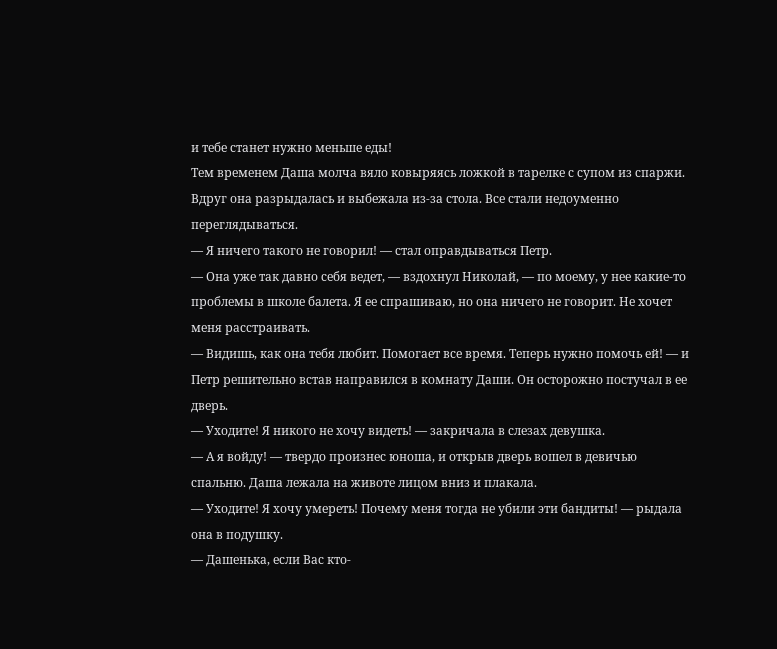и тебе станет нужно меньше еды!
Тем временем Даша молча вяло ковыряясь ложкой в тарелке с супом из спаржи. Вдруг она разрыдалась и выбежала из-за стола. Все стали недоуменно переглядываться.
— Я ничего такого не говорил! — стал оправдываться Петр.
— Она уже так давно себя ведет, — вздохнул Николай, — по моему, у нее какие-то проблемы в школе балета. Я ее спрашиваю, но она ничего не говорит. Не хочет меня расстраивать.
— Видишь, как она тебя любит. Помогает все время. Теперь нужно помочь ей! — и Петр решительно встав направился в комнату Даши. Он осторожно постучал в ее дверь.
— Уходите! Я никого не хочу видеть! — закричала в слезах девушка.
— А я войду! — твердо произнес юноша, и открыв дверь вошел в девичью спальню. Даша лежала на животе лицом вниз и плакала.
— Уходите! Я хочу умереть! Почему меня тогда не убили эти бандиты! — рыдала она в подушку.
— Дашенька, если Вас кто-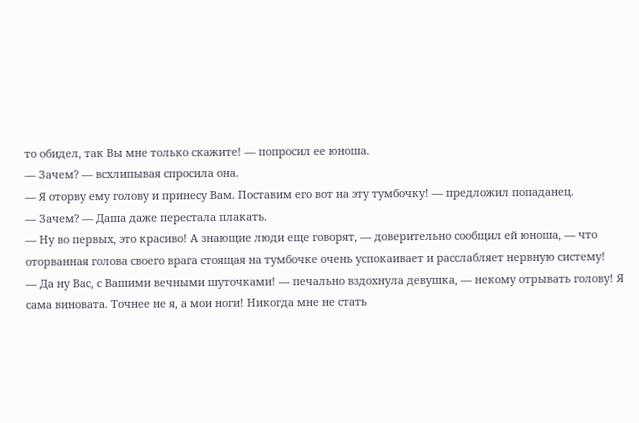то обидел, так Вы мне только скажите! — попросил ее юноша.
— Зачем? — всхлипывая спросила она.
— Я оторву ему голову и принесу Вам. Поставим его вот на эту тумбочку! — предложил попаданец.
— Зачем? — Даша даже перестала плакать.
— Ну во первых, это красиво! А знающие люди еще говорят, — доверительно сообщил ей юноша, — что оторванная голова своего врага стоящая на тумбочке очень успокаивает и расслабляет нервную систему!
— Да ну Вас, с Вашими вечными шуточками! — печально вздохнула девушка, — некому отрывать голову! Я сама виновата. Точнее не я, а мои ноги! Никогда мне не стать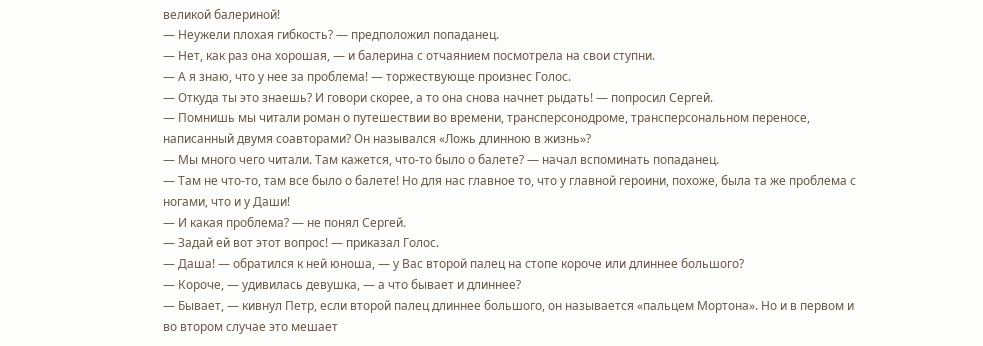великой балериной!
— Неужели плохая гибкость? — предположил попаданец.
— Нет, как раз она хорошая, — и балерина с отчаянием посмотрела на свои ступни.
— А я знаю, что у нее за проблема! — торжествующе произнес Голос.
— Откуда ты это знаешь? И говори скорее, а то она снова начнет рыдать! — попросил Сергей.
— Помнишь мы читали роман о путешествии во времени, трансперсонодроме, трансперсональном переносе, написанный двумя соавторами? Он назывался «Ложь длинною в жизнь»?
— Мы много чего читали. Там кажется, что-то было о балете? — начал вспоминать попаданец.
— Там не что-то, там все было о балете! Но для нас главное то, что у главной героини, похоже, была та же проблема с ногами, что и у Даши!
— И какая проблема? — не понял Сергей.
— Задай ей вот этот вопрос! — приказал Голос.
— Даша! — обратился к ней юноша, — у Вас второй палец на стопе короче или длиннее большого?
— Короче, — удивилась девушка, — а что бывает и длиннее?
— Бывает, — кивнул Петр, если второй палец длиннее большого, он называется «пальцем Мортона». Но и в первом и во втором случае это мешает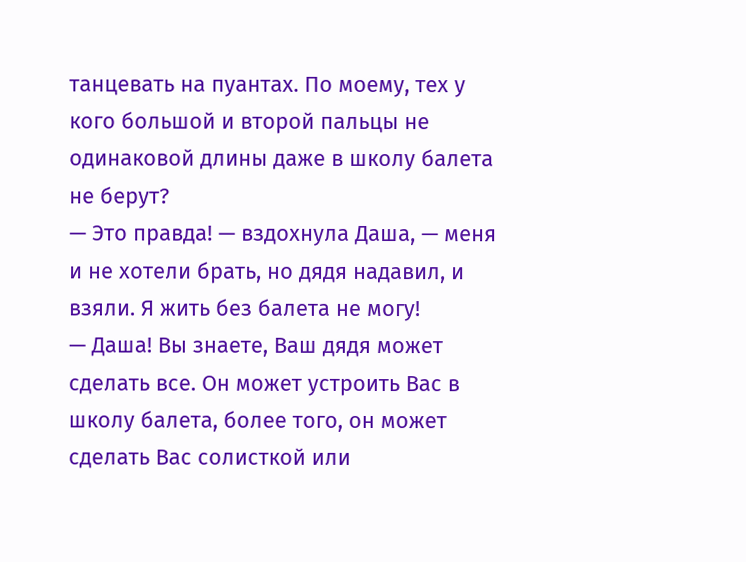танцевать на пуантах. По моему, тех у кого большой и второй пальцы не одинаковой длины даже в школу балета не берут?
— Это правда! — вздохнула Даша, — меня и не хотели брать, но дядя надавил, и взяли. Я жить без балета не могу!
— Даша! Вы знаете, Ваш дядя может сделать все. Он может устроить Вас в школу балета, более того, он может сделать Вас солисткой или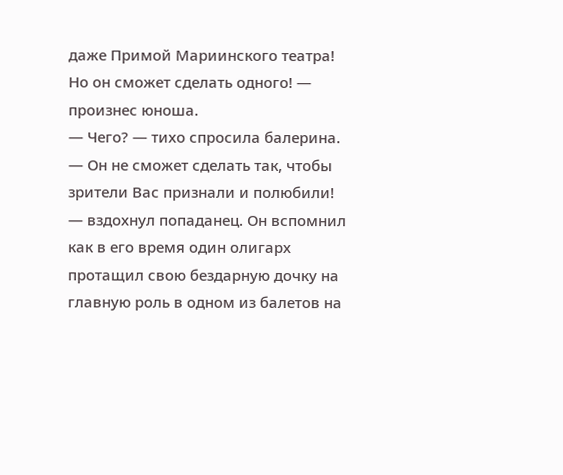даже Примой Мариинского театра! Но он сможет сделать одного! — произнес юноша.
— Чего? — тихо спросила балерина.
— Он не сможет сделать так, чтобы зрители Вас признали и полюбили! — вздохнул попаданец. Он вспомнил как в его время один олигарх протащил свою бездарную дочку на главную роль в одном из балетов на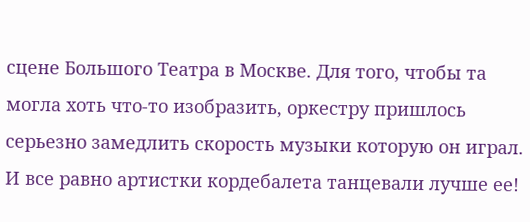сцене Большого Театра в Москве. Для того, чтобы та могла хоть что-то изобразить, оркестру пришлось серьезно замедлить скорость музыки которую он играл. И все равно артистки кордебалета танцевали лучше ее!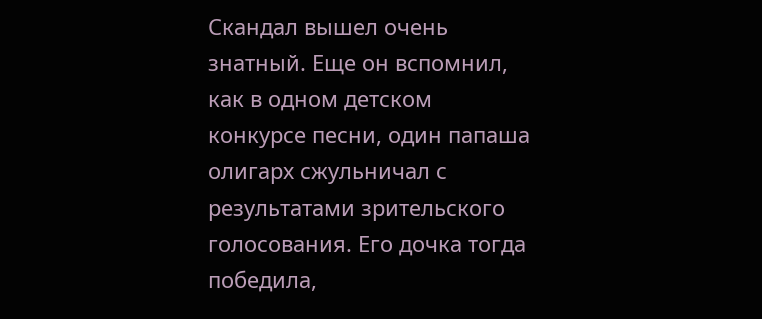Скандал вышел очень знатный. Еще он вспомнил, как в одном детском конкурсе песни, один папаша олигарх сжульничал с результатами зрительского голосования. Его дочка тогда победила,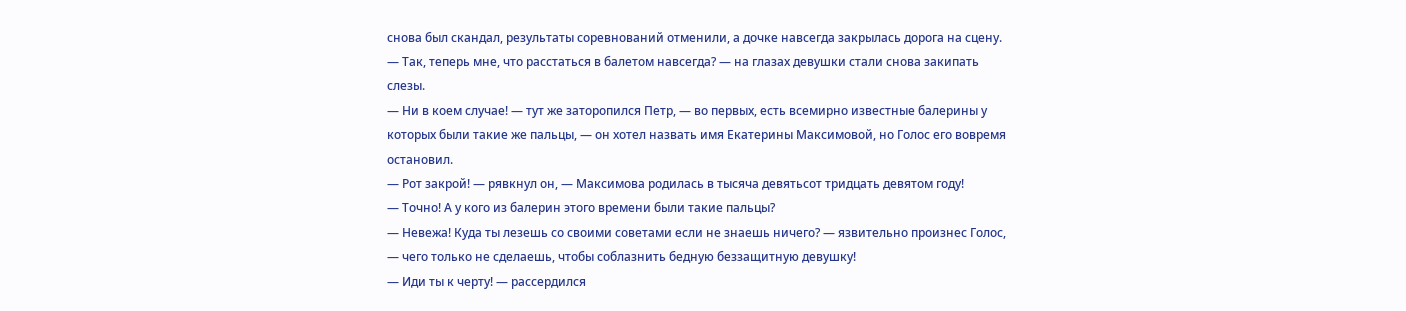снова был скандал, результаты соревнований отменили, а дочке навсегда закрылась дорога на сцену.
— Так, теперь мне, что расстаться в балетом навсегда? — на глазах девушки стали снова закипать слезы.
— Ни в коем случае! — тут же заторопился Петр, — во первых, есть всемирно известные балерины у которых были такие же пальцы, — он хотел назвать имя Екатерины Максимовой, но Голос его вовремя остановил.
— Рот закрой! — рявкнул он, — Максимова родилась в тысяча девятьсот тридцать девятом году!
— Точно! А у кого из балерин этого времени были такие пальцы?
— Невежа! Куда ты лезешь со своими советами если не знаешь ничего? — язвительно произнес Голос, — чего только не сделаешь, чтобы соблазнить бедную беззащитную девушку!
— Иди ты к черту! — рассердился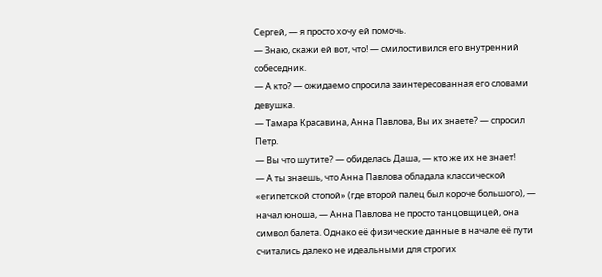Сергей, — я просто хочу ей помочь.
— Знаю, скажи ей вот, что! — смилостивился его внутренний собеседник.
— А кто? — ожидаемо спросила заинтересованная его словами девушка.
— Тамара Красавина, Анна Павлова, Вы их знаете? — спросил Петр.
— Вы что шутите? — обиделась Даша, — кто же их не знает!
— А ты знаешь, что Анна Павлова обладала классической «египетской стопой» (где второй палец был короче большого), — начал юноша, — Анна Павлова не просто танцовщицей, она символ балета. Однако её физические данные в начале её пути считались далеко не идеальными для строгих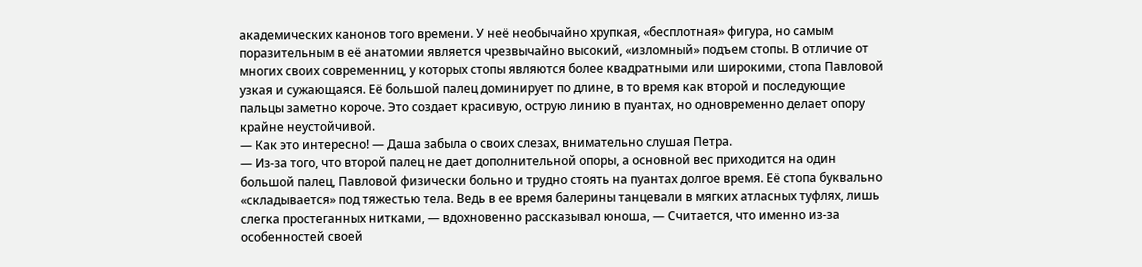академических канонов того времени. У неё необычайно хрупкая, «бесплотная» фигура, но самым поразительным в её анатомии является чрезвычайно высокий, «изломный» подъем стопы. В отличие от многих своих современниц, у которых стопы являются более квадратными или широкими, стопа Павловой узкая и сужающаяся. Её большой палец доминирует по длине, в то время как второй и последующие пальцы заметно короче. Это создает красивую, острую линию в пуантах, но одновременно делает опору крайне неустойчивой.
— Как это интересно! — Даша забыла о своих слезах, внимательно слушая Петра.
— Из-за того, что второй палец не дает дополнительной опоры, а основной вес приходится на один большой палец, Павловой физически больно и трудно стоять на пуантах долгое время. Её стопа буквально «складывается» под тяжестью тела. Ведь в ее время балерины танцевали в мягких атласных туфлях, лишь слегка простеганных нитками, — вдохновенно рассказывал юноша, — Считается, что именно из-за особенностей своей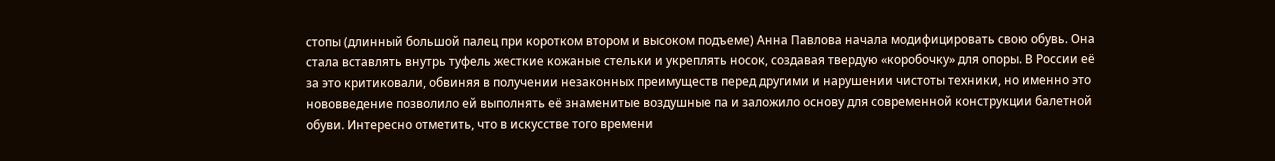стопы (длинный большой палец при коротком втором и высоком подъеме) Анна Павлова начала модифицировать свою обувь. Она стала вставлять внутрь туфель жесткие кожаные стельки и укреплять носок, создавая твердую «коробочку» для опоры. В России её за это критиковали, обвиняя в получении незаконных преимуществ перед другими и нарушении чистоты техники, но именно это нововведение позволило ей выполнять её знаменитые воздушные па и заложило основу для современной конструкции балетной обуви. Интересно отметить, что в искусстве того времени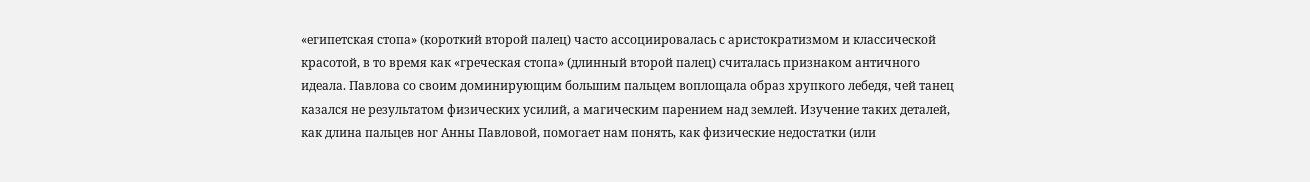«египетская стопа» (короткий второй палец) часто ассоциировалась с аристократизмом и классической красотой, в то время как «греческая стопа» (длинный второй палец) считалась признаком античного идеала. Павлова со своим доминирующим большим пальцем воплощала образ хрупкого лебедя, чей танец казался не результатом физических усилий, а магическим парением над землей. Изучение таких деталей, как длина пальцев ног Анны Павловой, помогает нам понять, как физические недостатки (или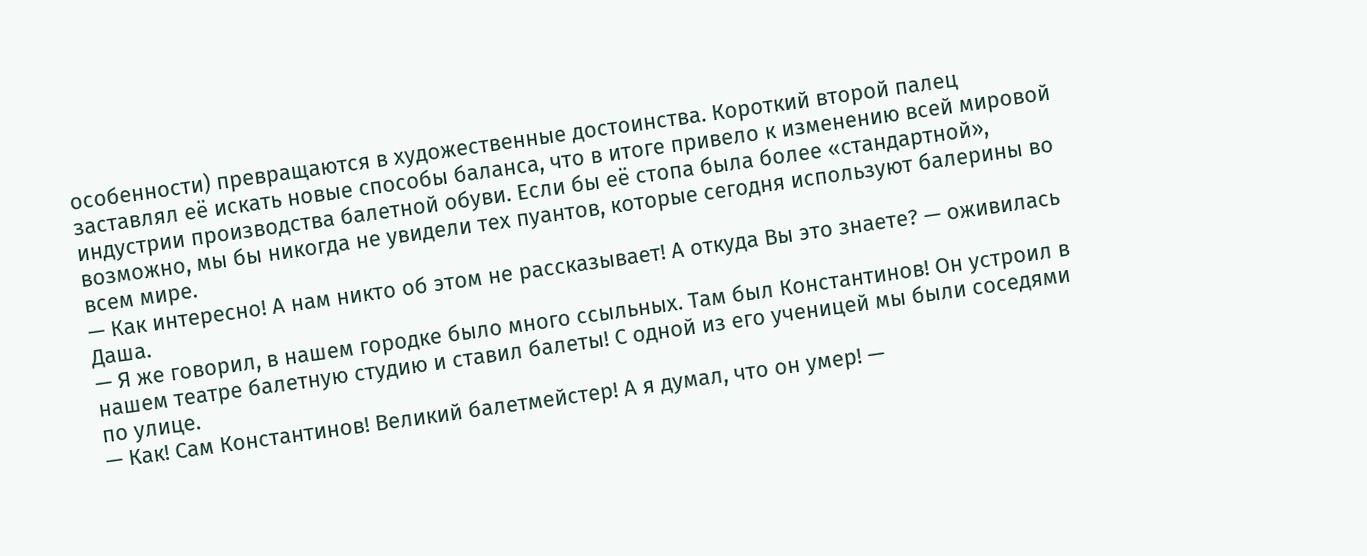особенности) превращаются в художественные достоинства. Короткий второй палец заставлял её искать новые способы баланса, что в итоге привело к изменению всей мировой индустрии производства балетной обуви. Если бы её стопа была более «стандартной», возможно, мы бы никогда не увидели тех пуантов, которые сегодня используют балерины во всем мире.
— Как интересно! А нам никто об этом не рассказывает! А откуда Вы это знаете? — оживилась Даша.
— Я же говорил, в нашем городке было много ссыльных. Там был Константинов! Он устроил в нашем театре балетную студию и ставил балеты! С одной из его ученицей мы были соседями по улице.
— Как! Сам Константинов! Великий балетмейстер! А я думал, что он умер! —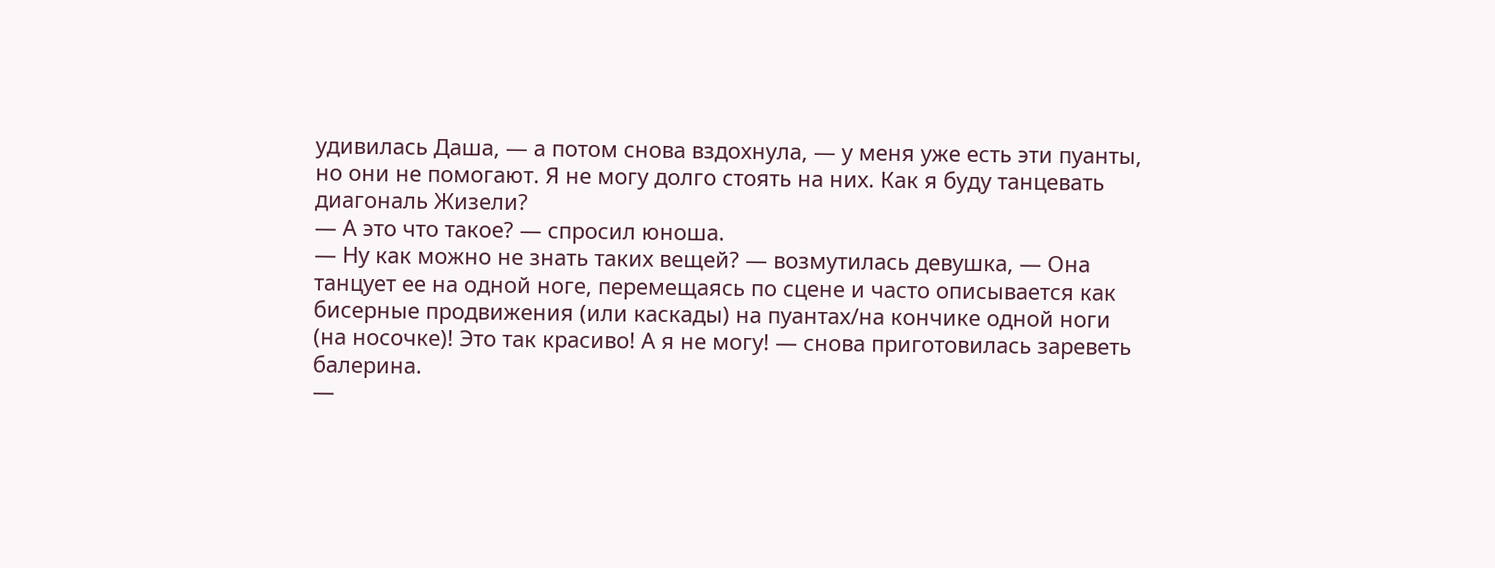удивилась Даша, — а потом снова вздохнула, — у меня уже есть эти пуанты, но они не помогают. Я не могу долго стоять на них. Как я буду танцевать диагональ Жизели?
— А это что такое? — спросил юноша.
— Ну как можно не знать таких вещей? — возмутилась девушка, — Она танцует ее на одной ноге, перемещаясь по сцене и часто описывается как бисерные продвижения (или каскады) на пуантах/на кончике одной ноги (на носочке)! Это так красиво! А я не могу! — снова приготовилась зареветь балерина.
—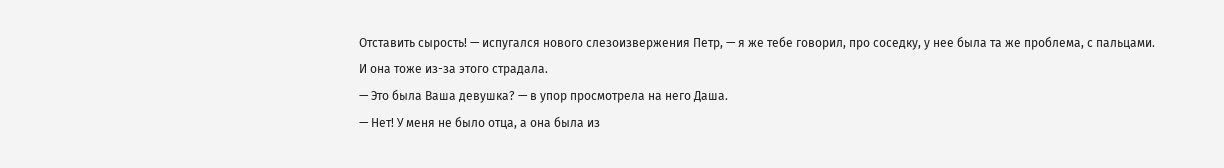Отставить сырость! — испугался нового слезоизвержения Петр, — я же тебе говорил, про соседку, у нее была та же проблема, с пальцами. И она тоже из-за этого страдала.
— Это была Ваша девушка? — в упор просмотрела на него Даша.
— Нет! У меня не было отца, а она была из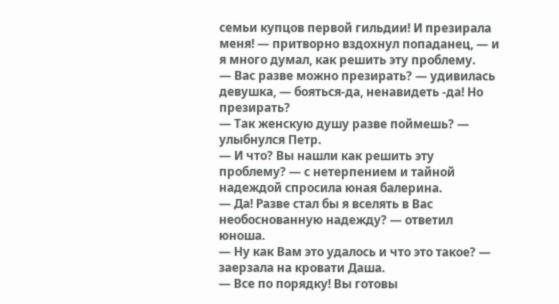семьи купцов первой гильдии! И презирала меня! — притворно вздохнул попаданец, — и я много думал, как решить эту проблему.
— Вас разве можно презирать? — удивилась девушка, — бояться-да, ненавидеть -да! Но презирать?
— Так женскую душу разве поймешь? — улыбнулся Петр.
— И что? Вы нашли как решить эту проблему? — с нетерпением и тайной надеждой спросила юная балерина.
— Да! Разве стал бы я вселять в Вас необоснованную надежду? — ответил юноша.
— Ну как Вам это удалось и что это такое? — заерзала на кровати Даша.
— Все по порядку! Вы готовы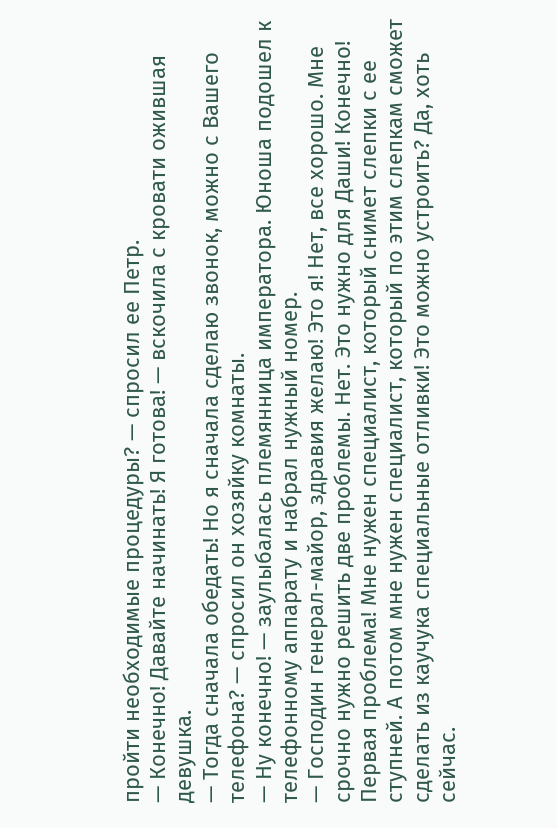пройти необходимые процедуры? — спросил ее Петр.
— Конечно! Давайте начинать! Я готова! — вскочила с кровати ожившая девушка.
— Тогда сначала обедать! Но я сначала сделаю звонок, можно с Вашего телефона? — спросил он хозяйку комнаты.
— Ну конечно! — заулыбалась племянница императора. Юноша подошел к телефонному аппарату и набрал нужный номер.
— Господин генерал-майор, здравия желаю! Это я! Нет, все хорошо. Мне срочно нужно решить две проблемы. Нет. Это нужно для Даши! Конечно! Первая проблема! Мне нужен специалист, который снимет слепки с ее ступней. А потом мне нужен специалист, который по этим слепкам сможет сделать из каучука специальные отливки! Это можно устроить? Да, хоть сейчас.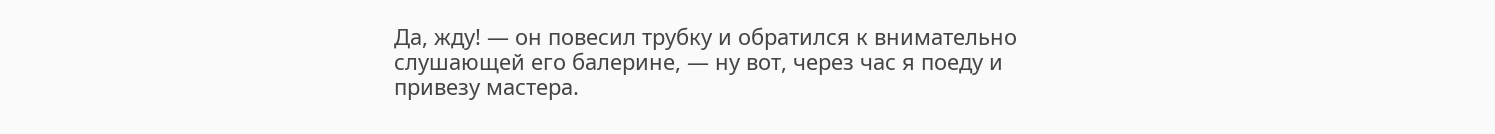Да, жду! — он повесил трубку и обратился к внимательно слушающей его балерине, — ну вот, через час я поеду и привезу мастера.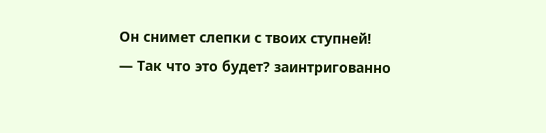Он снимет слепки с твоих ступней!
— Так что это будет? заинтригованно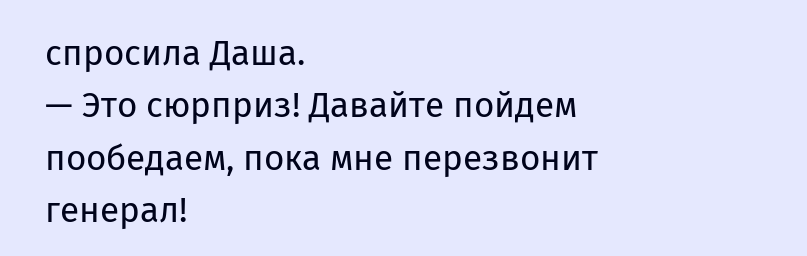спросила Даша.
— Это сюрприз! Давайте пойдем пообедаем, пока мне перезвонит генерал!